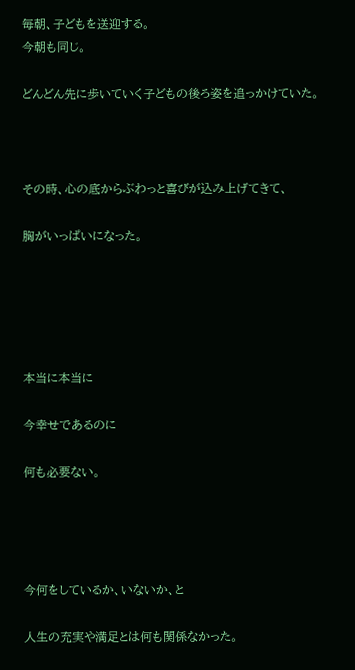毎朝、子どもを送迎する。
今朝も同じ。

どんどん先に歩いていく子どもの後ろ姿を追っかけていた。



その時、心の底からぶわっと喜びが込み上げてきて、

胸がいっぱいになった。





本当に本当に

今幸せであるのに

何も必要ない。




今何をしているか、いないか、と

人生の充実や満足とは何も関係なかった。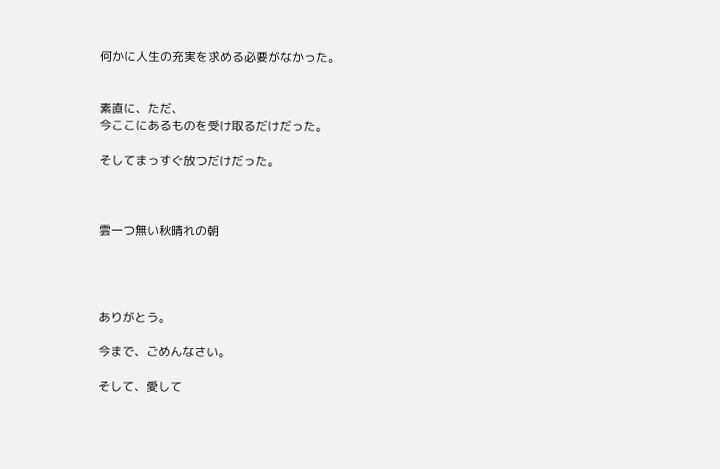何かに人生の充実を求める必要がなかった。


素直に、ただ、
今ここにあるものを受け取るだけだった。

そしてまっすぐ放つだけだった。



雲一つ無い秋晴れの朝




ありがとう。

今まで、ごめんなさい。

そして、愛して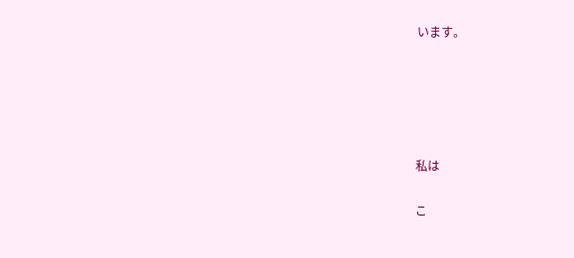います。





私は

こ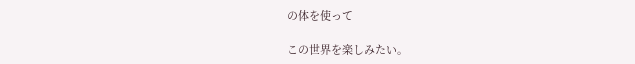の体を使って

この世界を楽しみたい。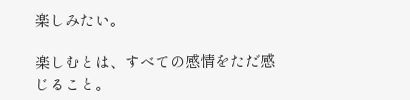楽しみたい。

楽しむとは、すべての感情をただ感じること。